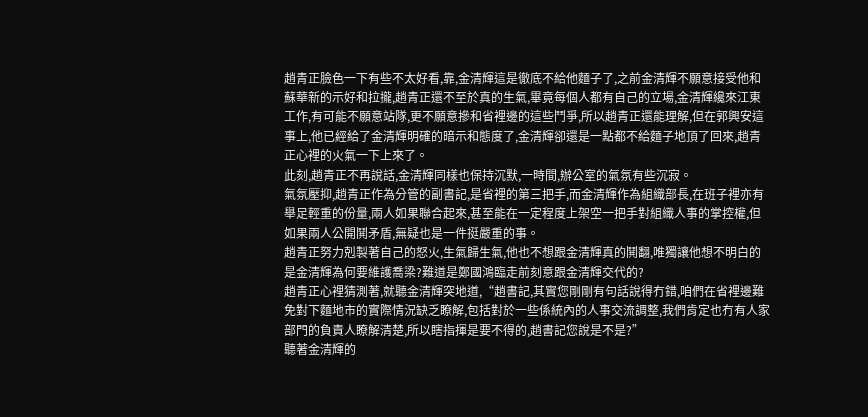趙青正臉色一下有些不太好看,靠,金清輝這是徹底不給他麵子了,之前金清輝不願意接受他和蘇華新的示好和拉攏,趙青正還不至於真的生氣,畢竟每個人都有自己的立場,金清輝纔來江東工作,有可能不願意站隊,更不願意摻和省裡邊的這些鬥爭,所以趙青正還能理解,但在郭興安這事上,他已經給了金清輝明確的暗示和態度了,金清輝卻還是一點都不給麵子地頂了回來,趙青正心裡的火氣一下上來了。
此刻,趙青正不再說話,金清輝同樣也保持沉默,一時間,辦公室的氣氛有些沉寂。
氣氛壓抑,趙青正作為分管的副書記,是省裡的第三把手,而金清輝作為組織部長,在班子裡亦有舉足輕重的份量,兩人如果聯合起來,甚至能在一定程度上架空一把手對組織人事的掌控權,但如果兩人公開鬨矛盾,無疑也是一件挺嚴重的事。
趙青正努力剋製著自己的怒火,生氣歸生氣,他也不想跟金清輝真的鬨翻,唯獨讓他想不明白的是金清輝為何要維護喬梁?難道是鄭國鴻臨走前刻意跟金清輝交代的?
趙青正心裡猜測著,就聽金清輝突地道,“趙書記,其實您剛剛有句話說得冇錯,咱們在省裡邊難免對下麵地市的實際情況缺乏瞭解,包括對於一些係統內的人事交流調整,我們肯定也冇有人家部門的負責人瞭解清楚,所以瞎指揮是要不得的,趙書記您說是不是?”
聽著金清輝的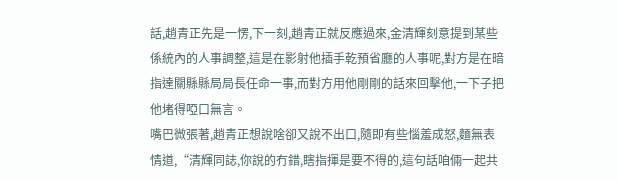話,趙青正先是一愣,下一刻,趙青正就反應過來,金清輝刻意提到某些係統內的人事調整,這是在影射他插手乾預省廳的人事呢,對方是在暗指達關縣縣局局長任命一事,而對方用他剛剛的話來回擊他,一下子把他堵得啞口無言。
嘴巴微張著,趙青正想說啥卻又說不出口,隨即有些惱羞成怒,麵無表情道,“清輝同誌,你說的冇錯,瞎指揮是要不得的,這句話咱倆一起共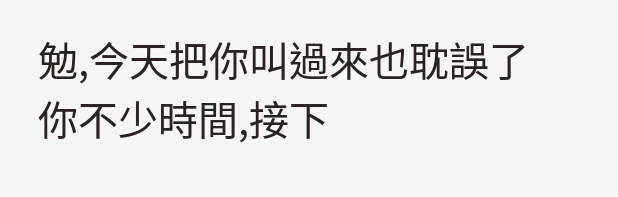勉,今天把你叫過來也耽誤了你不少時間,接下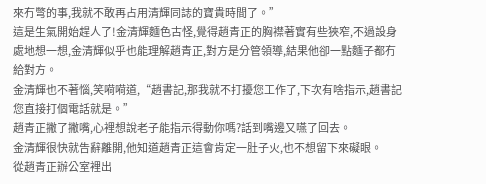來冇彆的事,我就不敢再占用清輝同誌的寶貴時間了。”
這是生氣開始趕人了!金清輝麵色古怪,覺得趙青正的胸襟著實有些狹窄,不過設身處地想一想,金清輝似乎也能理解趙青正,對方是分管領導,結果他卻一點麵子都冇給對方。
金清輝也不著惱,笑嗬嗬道,“趙書記,那我就不打擾您工作了,下次有啥指示,趙書記您直接打個電話就是。”
趙青正撇了撇嘴,心裡想說老子能指示得動你嗎?話到嘴邊又嚥了回去。
金清輝很快就告辭離開,他知道趙青正這會肯定一肚子火,也不想留下來礙眼。
從趙青正辦公室裡出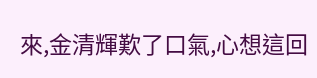來,金清輝歎了口氣,心想這回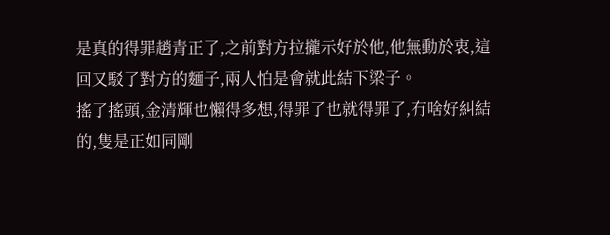是真的得罪趙青正了,之前對方拉攏示好於他,他無動於衷,這回又駁了對方的麵子,兩人怕是會就此結下梁子。
搖了搖頭,金清輝也懶得多想,得罪了也就得罪了,冇啥好糾結的,隻是正如同剛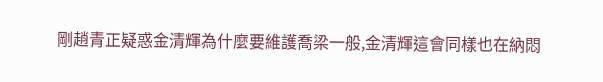剛趙青正疑惑金清輝為什麼要維護喬梁一般,金清輝這會同樣也在納悶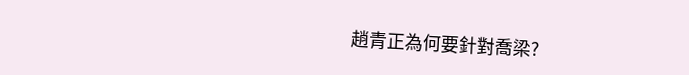趙青正為何要針對喬梁?